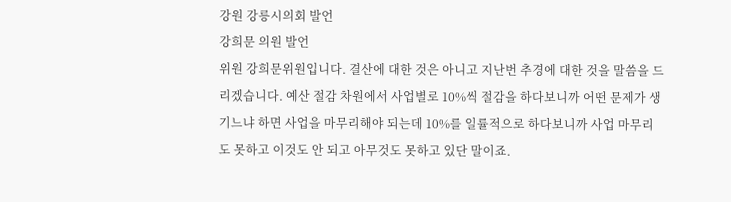강원 강릉시의회 발언
강희문 의원 발언
위원 강희문위원입니다. 결산에 대한 것은 아니고 지난번 추경에 대한 것을 말씀을 드리겠습니다. 예산 절감 차원에서 사업별로 10%씩 절감을 하다보니까 어떤 문제가 생기느냐 하면 사업을 마무리해야 되는데 10%를 일률적으로 하다보니까 사업 마무리도 못하고 이것도 안 되고 아무것도 못하고 있단 말이죠.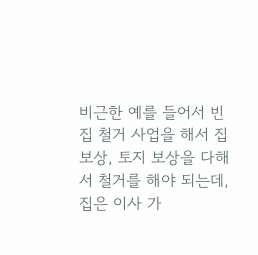비근한 예를 들어서 빈집 철거 사업을 해서 집 보상, 토지 보상을 다해서 철거를 해야 되는데, 집은 이사 가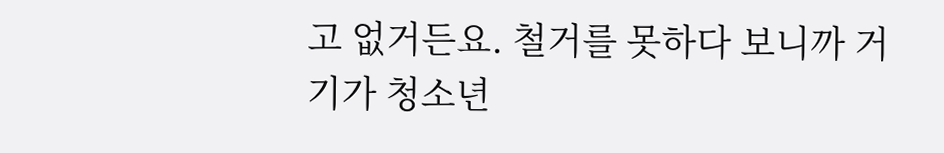고 없거든요. 철거를 못하다 보니까 거기가 청소년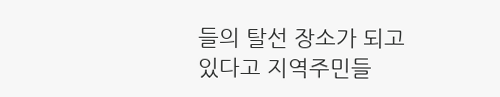들의 탈선 장소가 되고 있다고 지역주민들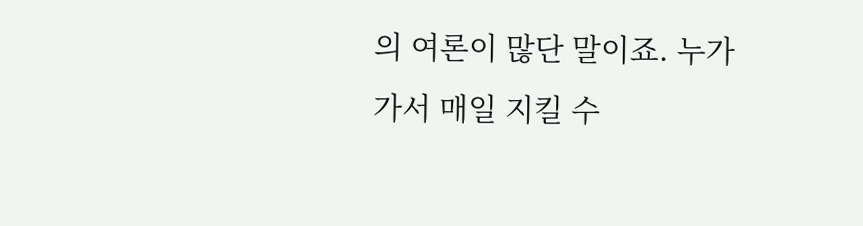의 여론이 많단 말이죠. 누가 가서 매일 지킬 수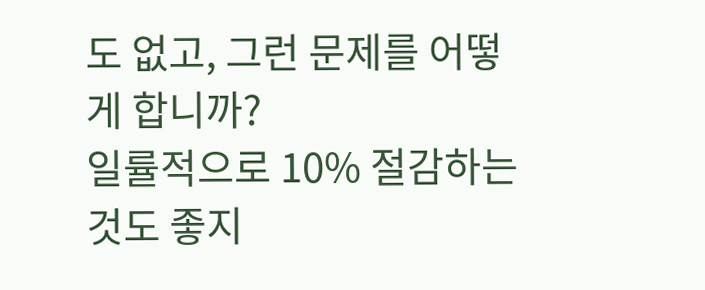도 없고, 그런 문제를 어떻게 합니까?
일률적으로 10% 절감하는 것도 좋지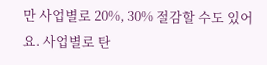만 사업별로 20%, 30% 절감할 수도 있어요. 사업별로 탄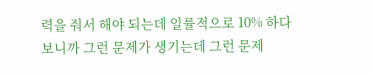력을 줘서 해야 되는데 일률적으로 10% 하다 보니까 그런 문제가 생기는데 그런 문제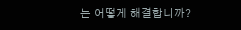는 어떻게 해결합니까?